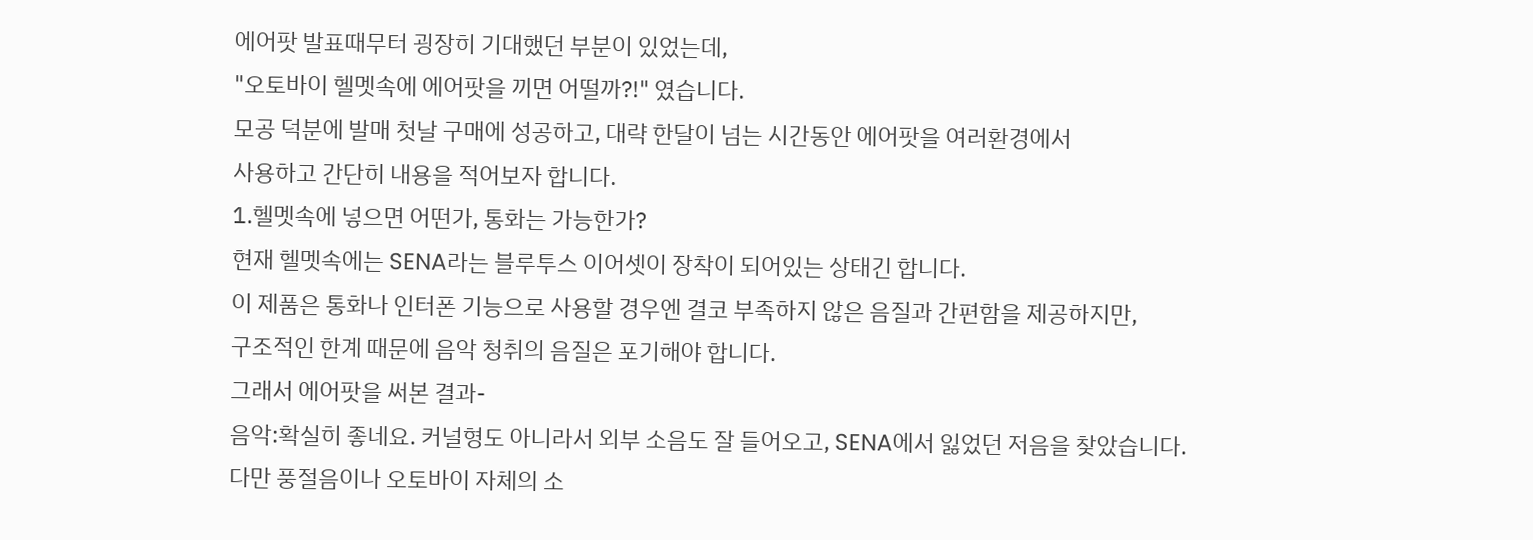에어팟 발표때무터 굉장히 기대했던 부분이 있었는데,
"오토바이 헬멧속에 에어팟을 끼면 어떨까?!" 였습니다.
모공 덕분에 발매 첫날 구매에 성공하고, 대략 한달이 넘는 시간동안 에어팟을 여러환경에서
사용하고 간단히 내용을 적어보자 합니다.
1.헬멧속에 넣으면 어떤가, 통화는 가능한가?
현재 헬멧속에는 SENA라는 블루투스 이어셋이 장착이 되어있는 상태긴 합니다.
이 제품은 통화나 인터폰 기능으로 사용할 경우엔 결코 부족하지 않은 음질과 간편함을 제공하지만,
구조적인 한계 때문에 음악 청취의 음질은 포기해야 합니다.
그래서 에어팟을 써본 결과-
음악:확실히 좋네요. 커널형도 아니라서 외부 소음도 잘 들어오고, SENA에서 잃었던 저음을 찾았습니다.
다만 풍절음이나 오토바이 자체의 소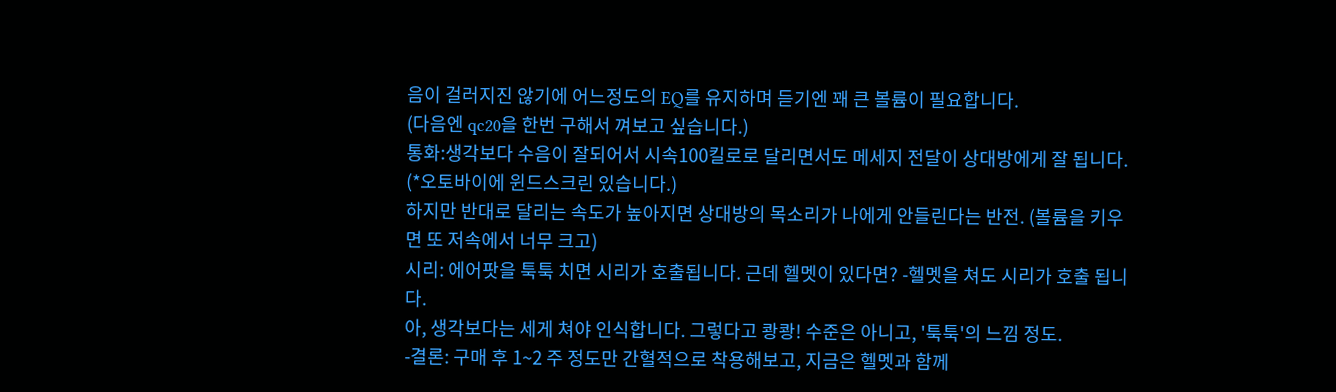음이 걸러지진 않기에 어느정도의 EQ를 유지하며 듣기엔 꽤 큰 볼륨이 필요합니다.
(다음엔 qc20을 한번 구해서 껴보고 싶습니다.)
통화:생각보다 수음이 잘되어서 시속100킬로로 달리면서도 메세지 전달이 상대방에게 잘 됩니다. (*오토바이에 윈드스크린 있습니다.)
하지만 반대로 달리는 속도가 높아지면 상대방의 목소리가 나에게 안들린다는 반전. (볼륨을 키우면 또 저속에서 너무 크고)
시리: 에어팟을 툭툭 치면 시리가 호출됩니다. 근데 헬멧이 있다면? -헬멧을 쳐도 시리가 호출 됩니다.
아, 생각보다는 세게 쳐야 인식합니다. 그렇다고 쾅쾅! 수준은 아니고, '툭툭'의 느낌 정도.
-결론: 구매 후 1~2 주 정도만 간혈적으로 착용해보고, 지금은 헬멧과 함께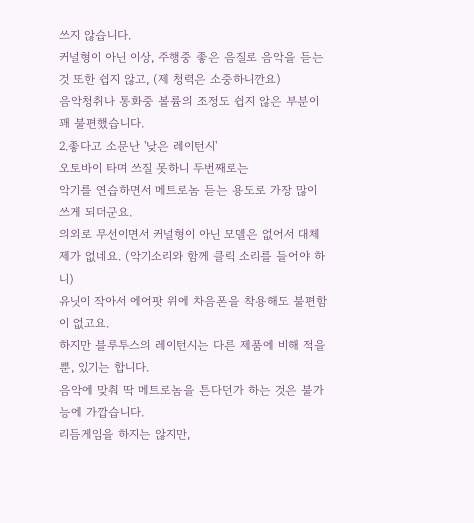쓰지 않습니다.
커널형이 아닌 이상, 주행중 좋은 음질로 음악을 듣는것 또한 쉽지 않고, (제 청력은 소중하니깐요)
음악청취나 통화중 볼륨의 조정도 쉽지 않은 부분이 꽤 불편했습니다.
2.좋다고 소문난 '낮은 레이턴시'
오토바이 타며 쓰질 못하니 두번째로는
악기를 연습하면서 메트로놈 듣는 용도로 가장 많이 쓰게 되더군요.
의외로 무선이면서 커널형이 아닌 모델은 없어서 대체제가 없네요. (악기소리와 함께 클릭 소리를 들어야 하니)
유닛이 작아서 에어팟 위에 차음폰을 착용해도 불편함이 없고요.
하지만 블루투스의 레이턴시는 다른 제품에 비해 적을뿐, 있기는 합니다.
음악에 맞춰 딱 메트로놈을 튼다던가 하는 것은 불가능에 가깝습니다.
리듬게임을 하지는 않지만,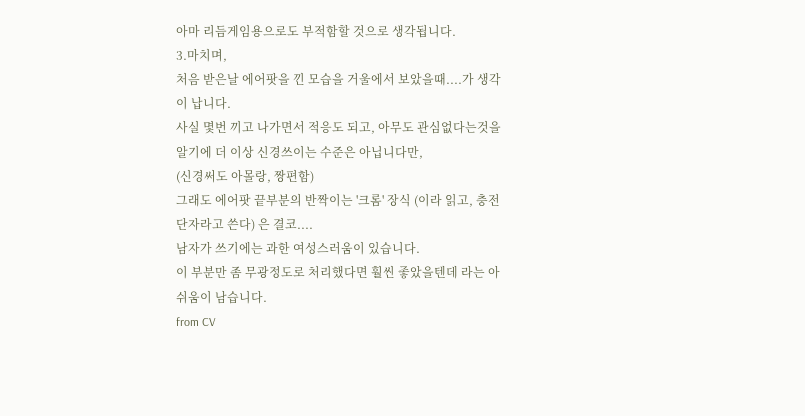아마 리듬게임용으로도 부적함할 것으로 생각됩니다.
3.마치며,
처음 받은날 에어팟을 낀 모습을 거울에서 보았을때....가 생각이 납니다.
사실 몇번 끼고 나가면서 적응도 되고, 아무도 관심없다는것을 알기에 더 이상 신경쓰이는 수준은 아닙니다만,
(신경써도 아몰랑, 짱편함)
그래도 에어팟 끝부분의 반짝이는 '크롬' 장식 (이라 읽고, 충전단자라고 쓴다) 은 결코....
남자가 쓰기에는 과한 여성스러움이 있습니다.
이 부분만 좀 무광정도로 처리했다면 훨씬 좋았을텐데 라는 아쉬움이 남습니다.
from CV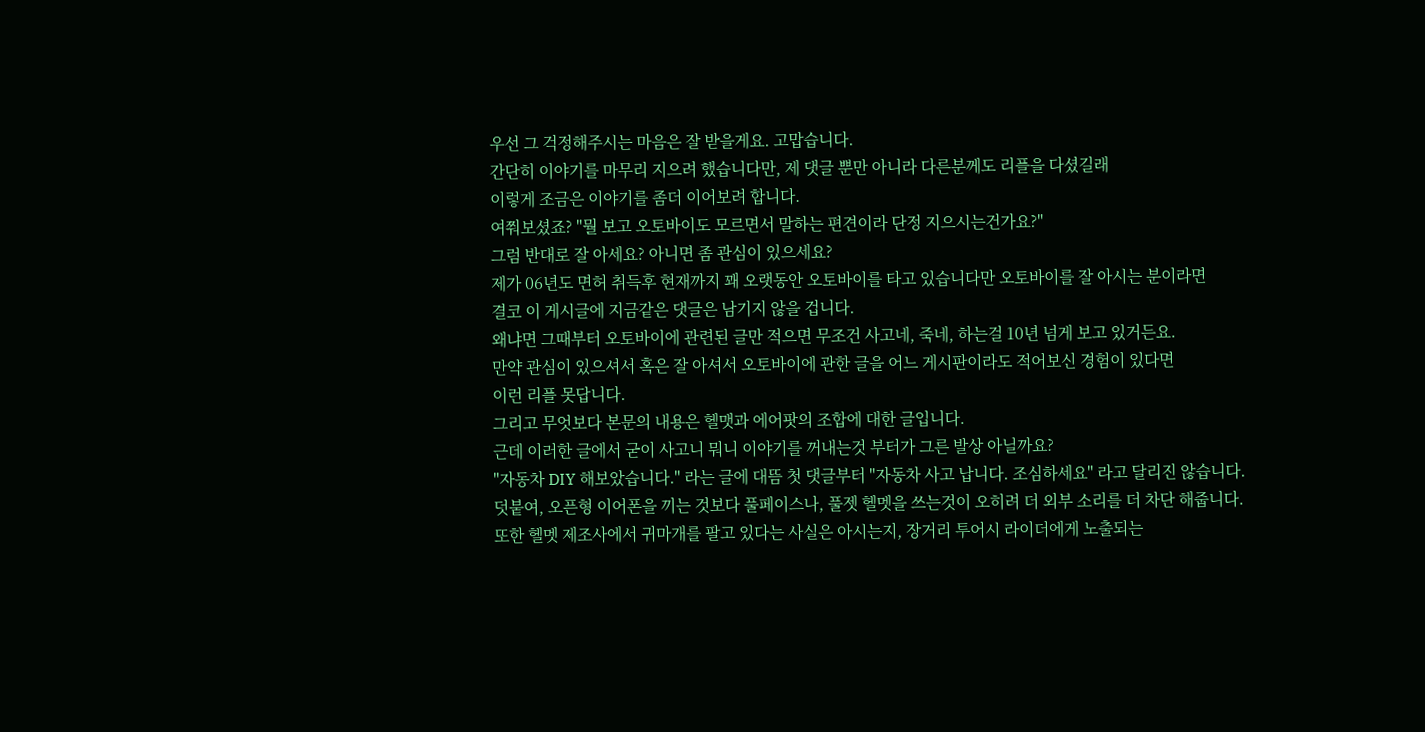우선 그 걱정해주시는 마음은 잘 받을게요. 고맙습니다.
간단히 이야기를 마무리 지으려 했습니다만, 제 댓글 뿐만 아니라 다른분께도 리플을 다셨길래
이렇게 조금은 이야기를 좀더 이어보려 합니다.
여쭤보셨죠? "뭘 보고 오토바이도 모르면서 말하는 편견이라 단정 지으시는건가요?"
그럼 반대로 잘 아세요? 아니면 좀 관심이 있으세요?
제가 06년도 면허 취득후 현재까지 꽤 오랫동안 오토바이를 타고 있습니다만 오토바이를 잘 아시는 분이라면
결코 이 게시글에 지금같은 댓글은 남기지 않을 겁니다.
왜냐면 그때부터 오토바이에 관련된 글만 적으면 무조건 사고네, 죽네, 하는걸 10년 넘게 보고 있거든요.
만약 관심이 있으셔서 혹은 잘 아셔서 오토바이에 관한 글을 어느 게시판이라도 적어보신 경험이 있다면
이런 리플 못답니다.
그리고 무엇보다 본문의 내용은 헬맷과 에어팟의 조합에 대한 글입니다.
근데 이러한 글에서 굳이 사고니 뭐니 이야기를 꺼내는것 부터가 그른 발상 아닐까요?
"자동차 DIY 해보았습니다." 라는 글에 대뜸 첫 댓글부터 "자동차 사고 납니다. 조심하세요" 라고 달리진 않습니다.
덧붙여, 오픈형 이어폰을 끼는 것보다 풀페이스나, 풀젯 헬멧을 쓰는것이 오히려 더 외부 소리를 더 차단 해줍니다.
또한 헬멧 제조사에서 귀마개를 팔고 있다는 사실은 아시는지, 장거리 투어시 라이더에게 노출되는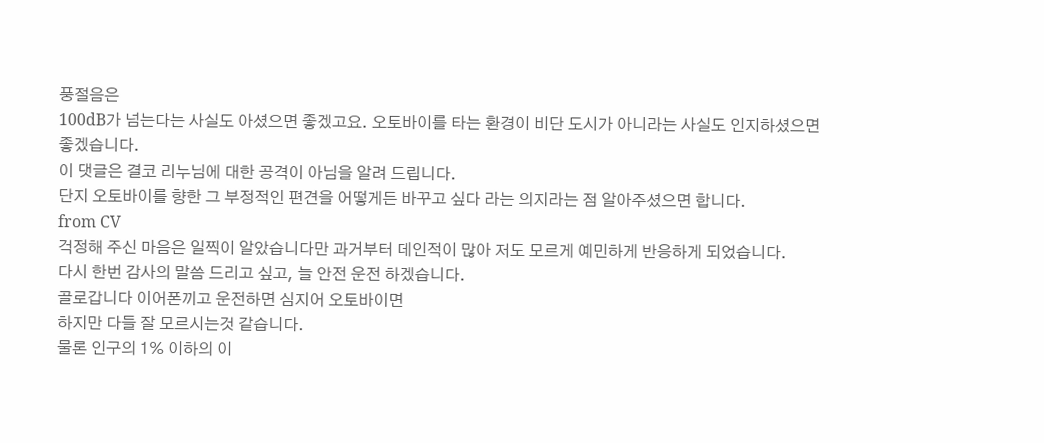풍절음은
100dB가 넘는다는 사실도 아셨으면 좋겠고요. 오토바이를 타는 환경이 비단 도시가 아니라는 사실도 인지하셨으면 좋겠습니다.
이 댓글은 결코 리누님에 대한 공격이 아님을 알려 드립니다.
단지 오토바이를 향한 그 부정적인 편견을 어떻게든 바꾸고 싶다 라는 의지라는 점 알아주셨으면 합니다.
from CV
걱정해 주신 마음은 일찍이 알았습니다만 과거부터 데인적이 많아 저도 모르게 예민하게 반응하게 되었습니다.
다시 한번 감사의 말씀 드리고 싶고, 늘 안전 운전 하겠습니다.
골로갑니다 이어폰끼고 운전하면 심지어 오토바이면
하지만 다들 잘 모르시는것 같습니다.
물론 인구의 1% 이하의 이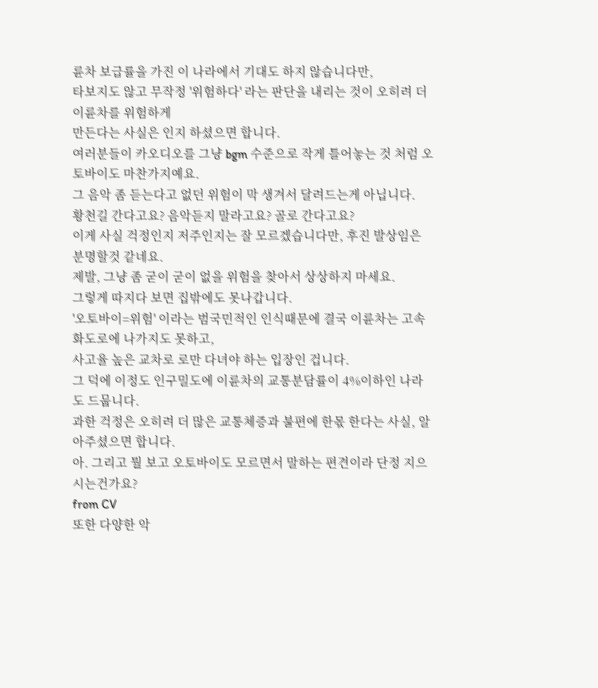륜차 보급률을 가진 이 나라에서 기대도 하지 않습니다만,
타보지도 않고 무작정 '위험하다' 라는 판단을 내리는 것이 오히려 더 이륜차를 위험하게
만든다는 사실은 인지 하셨으면 합니다.
여러분들이 카오디오를 그냥 bgm 수준으로 작게 틀어놓는 것 처럼 오토바이도 마찬가지예요.
그 음악 좀 듣는다고 없던 위험이 막 생겨서 달려드는게 아닙니다.
황천길 간다고요? 음악듣지 말라고요? 골로 간다고요?
이게 사실 걱정인지 저주인지는 잘 모르겠습니다만, 후진 발상임은 분명할것 같네요.
제발, 그냥 좀 굳이 굳이 없을 위험을 찾아서 상상하지 마세요.
그렇게 따지다 보면 집밖에도 못나갑니다.
'오토바이=위험' 이라는 범국민적인 인식때문에 결국 이륜차는 고속화도로에 나가지도 못하고,
사고율 높은 교차로 로만 다녀야 하는 입장인 겁니다.
그 덕에 이정도 인구밀도에 이륜차의 교통분담률이 4%이하인 나라도 드뭅니다.
과한 걱정은 오히려 더 많은 교통체증과 불편에 한몫 한다는 사실, 알아주셨으면 합니다.
아. 그리고 뭘 보고 오토바이도 모르면서 말하는 편견이라 단정 지으시는건가요?
from CV
또한 다양한 악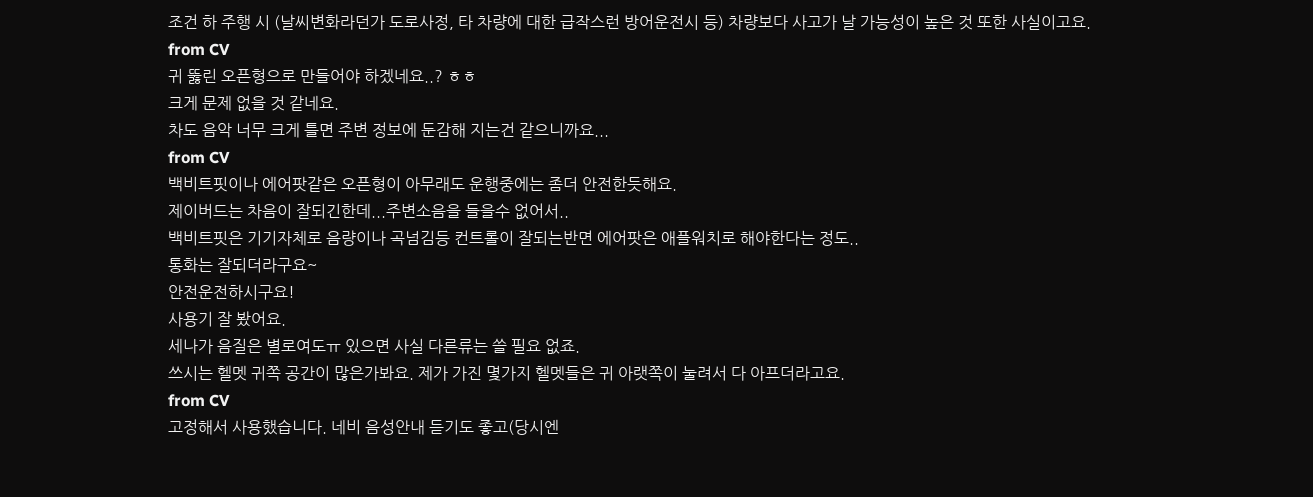조건 하 주행 시 (날씨변화라던가 도로사정, 타 차량에 대한 급작스런 방어운전시 등) 차량보다 사고가 날 가능성이 높은 것 또한 사실이고요.
from CV
귀 뚫린 오픈형으로 만들어야 하겠네요..? ㅎㅎ
크게 문제 없을 것 같네요.
차도 음악 너무 크게 틀면 주변 정보에 둔감해 지는건 같으니까요...
from CV
백비트핏이나 에어팟같은 오픈형이 아무래도 운행중에는 좀더 안전한듯해요.
제이버드는 차음이 잘되긴한데...주변소음을 들을수 없어서..
백비트핏은 기기자체로 음량이나 곡넘김등 컨트롤이 잘되는반면 에어팟은 애플워치로 해야한다는 정도..
통화는 잘되더라구요~
안전운전하시구요!
사용기 잘 봤어요.
세나가 음질은 별로여도ㅠ 있으면 사실 다른류는 쓸 필요 없죠.
쓰시는 헬멧 귀쪽 공간이 많은가봐요. 제가 가진 몇가지 헬멧들은 귀 아랫쪽이 눌려서 다 아프더라고요.
from CV
고정해서 사용했습니다. 네비 음성안내 듣기도 좋고(당시엔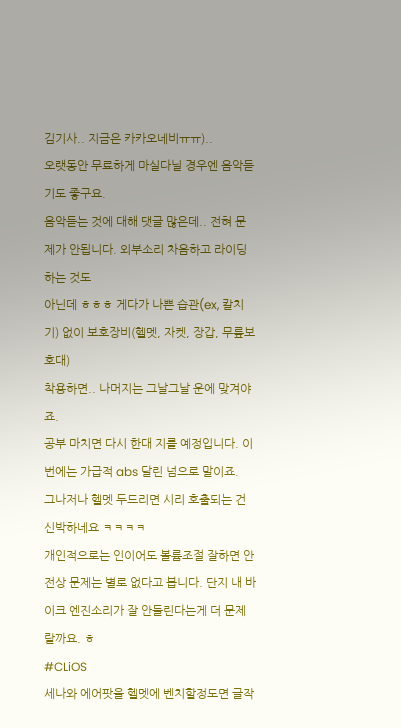김기사.. 지금은 카카오네비ㅠㅠ)..
오랫동안 무료하게 마실다닐 경우엔 음악듣기도 좋구요.
음악듣는 것에 대해 댓글 많은데.. 전혀 문제가 안됩니다. 외부소리 차음하고 라이딩하는 것도
아닌데 ㅎㅎㅎ 게다가 나쁜 습관(ex, 칼치기) 없이 보호장비(헬멧, 자켓, 장갑, 무릎보호대)
착용하면.. 나머지는 그날그날 운에 맞겨야죠.
공부 마치면 다시 한대 지를 예정입니다. 이번에는 가급적 abs 달린 넘으로 말이죠.
그나저나 헬멧 두드리면 시리 호출되는 건 신박하네요 ㅋㅋㅋㅋ
개인적으로는 인이어도 볼륨조절 잘하면 안전상 문제는 별로 없다고 봅니다. 단지 내 바이크 엔진소리가 잘 안들린다는게 더 문제랄까요. ㅎ
#CLiOS
세나와 에어팟을 헬멧에 벤치할정도면 글작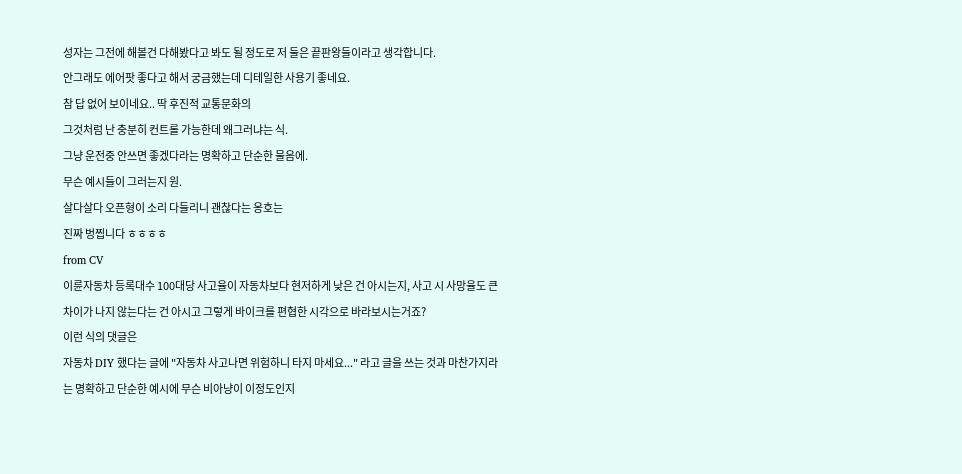성자는 그전에 해볼건 다해봤다고 봐도 될 정도로 저 둘은 끝판왕들이라고 생각합니다.
안그래도 에어팟 좋다고 해서 궁금했는데 디테일한 사용기 좋네요.
참 답 없어 보이네요.. 딱 후진적 교통문화의
그것처럼 난 충분히 컨트롤 가능한데 왜그러냐는 식.
그냥 운전중 안쓰면 좋겠다라는 명확하고 단순한 물음에.
무슨 예시들이 그러는지 원.
살다살다 오픈형이 소리 다들리니 괜찮다는 옹호는
진짜 벙찝니다 ㅎㅎㅎㅎ
from CV
이륜자동차 등록대수 100대당 사고율이 자동차보다 현저하게 낮은 건 아시는지, 사고 시 사망율도 큰 차이가 나지 않는다는 건 아시고 그렇게 바이크를 편협한 시각으로 바라보시는거죠?
이런 식의 댓글은
자동차 DIY 했다는 글에 "자동차 사고나면 위험하니 타지 마세요..." 라고 글을 쓰는 것과 마찬가지라는 명확하고 단순한 예시에 무슨 비아냥이 이정도인지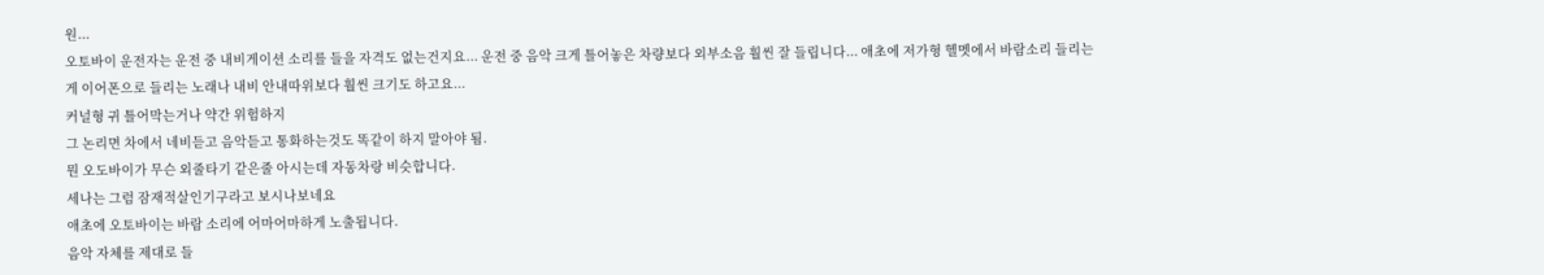원...
오토바이 운전자는 운전 중 내비게이션 소리를 들을 자격도 없는건지요... 운전 중 음악 크게 틀어놓은 차량보다 외부소음 훨씬 잘 들립니다... 애초에 저가형 헬멧에서 바람소리 들리는게 이어폰으로 들리는 노래나 내비 안내따위보다 훨씬 크기도 하고요...
커널형 귀 틀어막는거나 약간 위험하지
그 논리면 차에서 네비듣고 음악듣고 통화하는것도 똑같이 하지 말아야 됨.
뭔 오도바이가 무슨 외줄타기 같은줄 아시는데 자동차랑 비슷합니다.
세나는 그럼 잠재적살인기구라고 보시나보네요
애초에 오토바이는 바람 소리에 어마어마하게 노출됩니다.
음악 자체를 제대로 들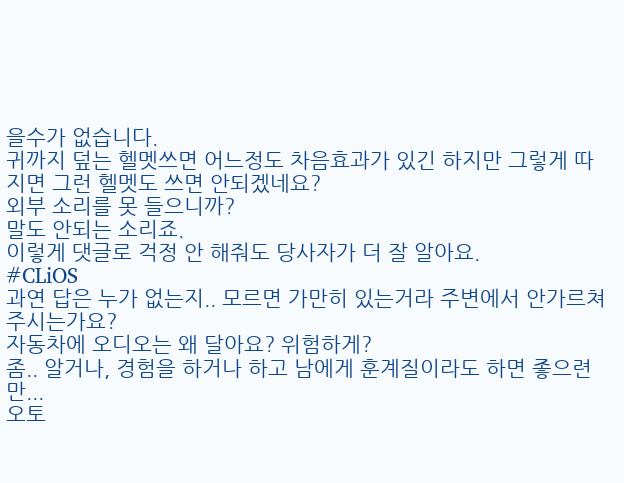을수가 없습니다.
귀까지 덮는 헬멧쓰면 어느정도 차음효과가 있긴 하지만 그렇게 따지면 그런 헬멧도 쓰면 안되겠네요?
외부 소리를 못 들으니까?
말도 안되는 소리죠.
이렇게 댓글로 걱정 안 해줘도 당사자가 더 잘 알아요.
#CLiOS
과연 답은 누가 없는지.. 모르면 가만히 있는거라 주변에서 안가르쳐주시는가요?
자동차에 오디오는 왜 달아요? 위험하게?
좀.. 알거나, 경험을 하거나 하고 남에게 훈계질이라도 하면 좋으련만...
오토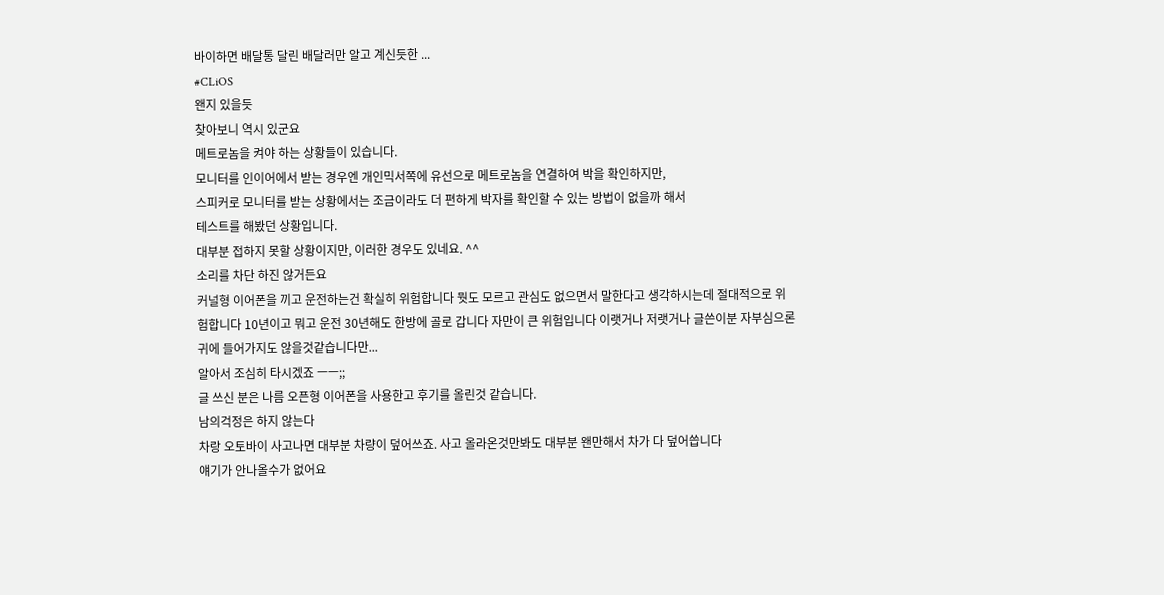바이하면 배달통 달린 배달러만 알고 계신듯한 ...
#CLiOS
왠지 있을듯
찾아보니 역시 있군요
메트로놈을 켜야 하는 상황들이 있습니다.
모니터를 인이어에서 받는 경우엔 개인믹서쪽에 유선으로 메트로놈을 연결하여 박을 확인하지만,
스피커로 모니터를 받는 상황에서는 조금이라도 더 편하게 박자를 확인할 수 있는 방법이 없을까 해서
테스트를 해봤던 상황입니다.
대부분 접하지 못할 상황이지만, 이러한 경우도 있네요. ^^
소리를 차단 하진 않거든요
커널형 이어폰을 끼고 운전하는건 확실히 위험합니다 뭣도 모르고 관심도 없으면서 말한다고 생각하시는데 절대적으로 위험합니다 10년이고 뭐고 운전 30년해도 한방에 골로 갑니다 자만이 큰 위험입니다 이랫거나 저랫거나 글쓴이분 자부심으론 귀에 들어가지도 않을것같습니다만...
알아서 조심히 타시겠죠 ㅡㅡ;;
글 쓰신 분은 나름 오픈형 이어폰을 사용한고 후기를 올린것 같습니다.
남의걱정은 하지 않는다
차랑 오토바이 사고나면 대부분 차량이 덮어쓰죠. 사고 올라온것만봐도 대부분 왠만해서 차가 다 덮어씁니다
얘기가 안나올수가 없어요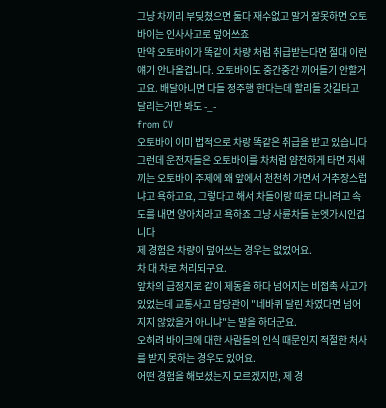그냥 차끼리 부딪쳤으면 둘다 재수없고 말거 잘못하면 오토바이는 인사사고로 덮어쓰죠
만약 오토바이가 똑같이 차량 처럼 취급받는다면 절대 이런 얘기 안나올겁니다. 오토바이도 중간중간 끼어들기 안할거고요. 배달아니면 다들 정주행 한다는데 할리들 갓길타고 달리는거만 봐도 -_-
from CV
오토바이 이미 법적으로 차랑 똑같은 취급을 받고 있습니다
그런데 운전자들은 오토바이를 차처럼 얌전하게 타면 저새끼는 오토바이 주제에 왜 앞에서 천천히 가면서 거추장스럽냐고 욕하고요, 그렇다고 해서 차들이랑 따로 다니려고 속도를 내면 양아치라고 욕하죠 그냥 사륜차들 눈엣가시인겁니다
제 경험은 차량이 덮어쓰는 경우는 없었어요.
차 대 차로 처리되구요.
앞차의 급정지로 같이 제동을 하다 넘어지는 비접촉 사고가 있었는데 교통사고 담당관이 "네바퀴 달린 차였다면 넘어지지 않았을거 아니냐"는 말을 하더군요.
오히려 바이크에 대한 사람들의 인식 때문인지 적절한 처사를 받지 못하는 경우도 있어요.
어떤 경험을 해보셨는지 모르겠지만, 제 경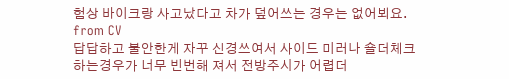험상 바이크랑 사고났다고 차가 덮어쓰는 경우는 없어뵈요.
from CV
답답하고 불안한게 자꾸 신경쓰여서 사이드 미러나 숄더체크 하는경우가 너무 빈번해 져서 전방주시가 어렵더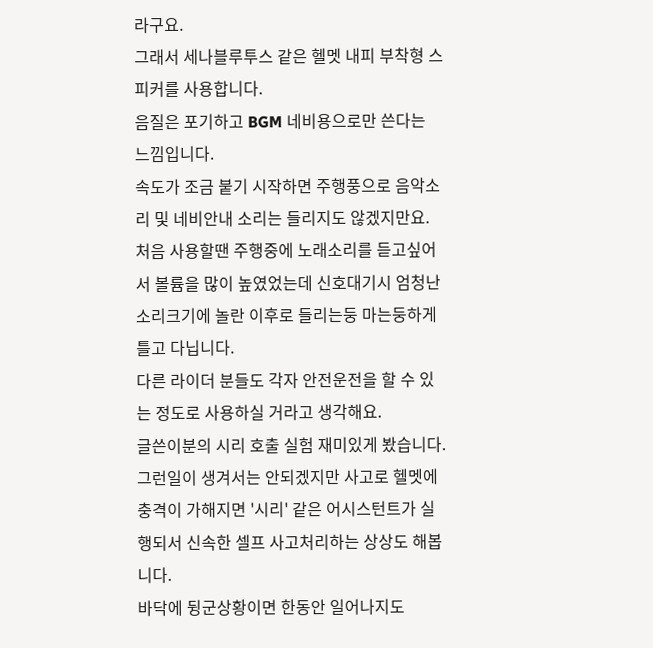라구요.
그래서 세나블루투스 같은 헬멧 내피 부착형 스피커를 사용합니다.
음질은 포기하고 BGM 네비용으로만 쓴다는 느낌입니다.
속도가 조금 붙기 시작하면 주행풍으로 음악소리 및 네비안내 소리는 들리지도 않겠지만요.
처음 사용할땐 주행중에 노래소리를 듣고싶어서 볼륨을 많이 높였었는데 신호대기시 엄청난 소리크기에 놀란 이후로 들리는둥 마는둥하게 틀고 다닙니다.
다른 라이더 분들도 각자 안전운전을 할 수 있는 정도로 사용하실 거라고 생각해요.
글쓴이분의 시리 호출 실험 재미있게 봤습니다.
그런일이 생겨서는 안되겠지만 사고로 헬멧에 충격이 가해지면 '시리' 같은 어시스턴트가 실행되서 신속한 셀프 사고처리하는 상상도 해봅니다.
바닥에 뒹군상황이면 한동안 일어나지도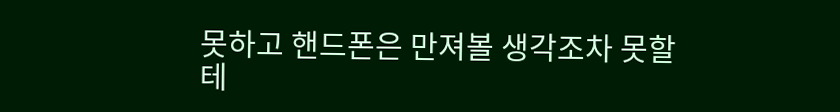못하고 핸드폰은 만져볼 생각조차 못할테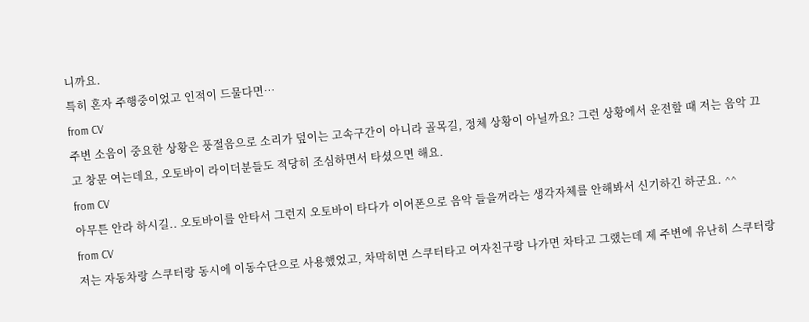니까요.
특히 혼자 주행중이었고 인적이 드물다면…
from CV
주변 소음이 중요한 상황은 풍절음으로 소리가 덮이는 고속구간이 아니라 골목길, 정체 상황이 아닐까요? 그런 상황에서 운전할 때 저는 음악 끄고 창문 여는데요, 오토바이 라이더분들도 적당히 조심하면서 타셨으면 해요.
from CV
아무튼 안라 하시길.. 오토바이를 안타서 그런지 오토바이 타다가 이어폰으로 음악 들을꺼라는 생각자체를 안해봐서 신기하긴 하군요. ^^
from CV
저는 자동차랑 스쿠터랑 동시에 이동수단으로 사용했었고, 차막히면 스쿠터타고 여자친구랑 나가면 차타고 그랬는데 제 주변에 유난히 스쿠터랑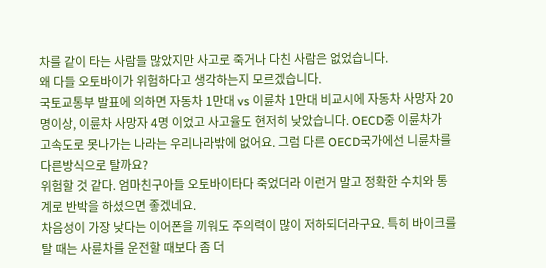차를 같이 타는 사람들 많았지만 사고로 죽거나 다친 사람은 없었습니다.
왜 다들 오토바이가 위험하다고 생각하는지 모르겠습니다.
국토교통부 발표에 의하면 자동차 1만대 vs 이륜차 1만대 비교시에 자동차 사망자 20명이상, 이륜차 사망자 4명 이었고 사고율도 현저히 낮았습니다. OECD중 이륜차가 고속도로 못나가는 나라는 우리나라밖에 없어요. 그럼 다른 OECD국가에선 니륜차를 다른방식으로 탈까요?
위험할 것 같다. 엄마친구아들 오토바이타다 죽었더라 이런거 말고 정확한 수치와 통계로 반박을 하셨으면 좋겠네요.
차음성이 가장 낮다는 이어폰을 끼워도 주의력이 많이 저하되더라구요. 특히 바이크를 탈 때는 사륜차를 운전할 때보다 좀 더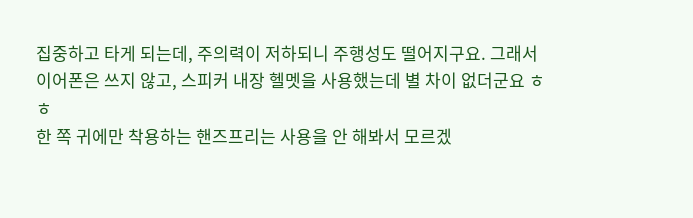집중하고 타게 되는데, 주의력이 저하되니 주행성도 떨어지구요. 그래서 이어폰은 쓰지 않고, 스피커 내장 헬멧을 사용했는데 별 차이 없더군요 ㅎㅎ
한 쪽 귀에만 착용하는 핸즈프리는 사용을 안 해봐서 모르겠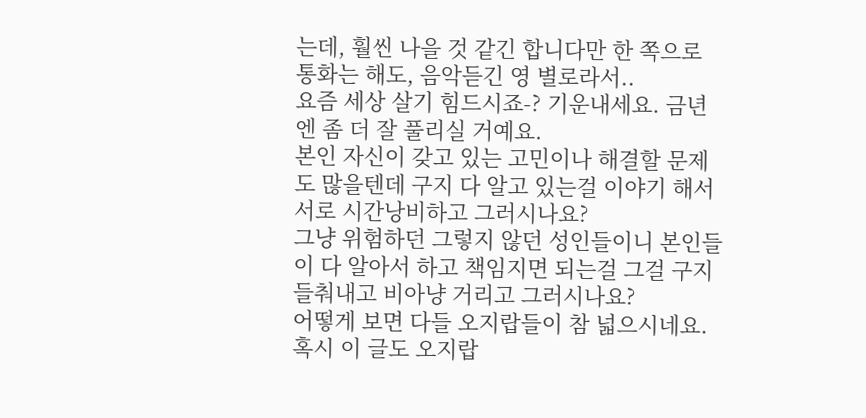는데, 훨씬 나을 것 같긴 합니다만 한 쪽으로 통화는 해도, 음악듣긴 영 별로라서..
요즘 세상 살기 힘드시죠-? 기운내세요. 금년엔 좀 더 잘 풀리실 거예요.
본인 자신이 갖고 있는 고민이나 해결할 문제도 많을텐데 구지 다 알고 있는걸 이야기 해서 서로 시간낭비하고 그러시나요?
그냥 위험하던 그렇지 않던 성인들이니 본인들이 다 알아서 하고 책임지면 되는걸 그걸 구지 들춰내고 비아냥 거리고 그러시나요?
어떻게 보면 다들 오지랍들이 참 넓으시네요. 혹시 이 글도 오지랍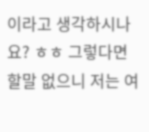이라고 생각하시나요? ㅎㅎ 그렇다면 할말 없으니 저는 여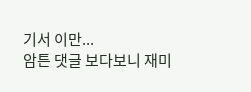기서 이만...
암튼 댓글 보다보니 재미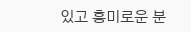있고 흥미로운 분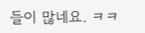들이 많네요. ㅋㅋ